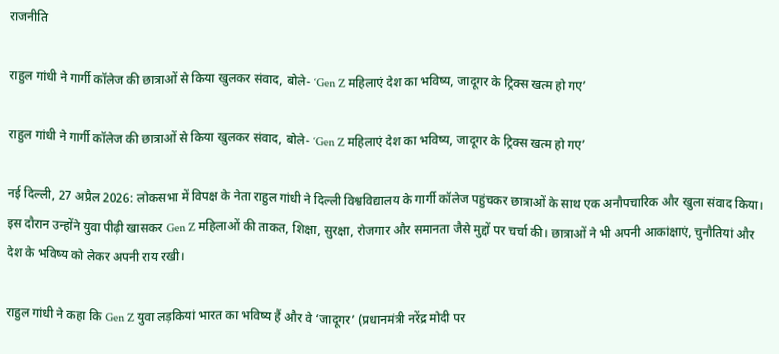राजनीति

राहुल गांधी ने गार्गी कॉलेज की छात्राओं से किया खुलकर संवाद, बोले- ‘Gen Z महिलाएं देश का भविष्य, जादूगर के ट्रिक्स खत्म हो गए’

राहुल गांधी ने गार्गी कॉलेज की छात्राओं से किया खुलकर संवाद, बोले- ‘Gen Z महिलाएं देश का भविष्य, जादूगर के ट्रिक्स खत्म हो गए’

नई दिल्ली, 27 अप्रैल 2026: लोकसभा में विपक्ष के नेता राहुल गांधी ने दिल्ली विश्वविद्यालय के गार्गी कॉलेज पहुंचकर छात्राओं के साथ एक अनौपचारिक और खुला संवाद किया। इस दौरान उन्होंने युवा पीढ़ी खासकर Gen Z महिलाओं की ताकत, शिक्षा, सुरक्षा, रोजगार और समानता जैसे मुद्दों पर चर्चा की। छात्राओं ने भी अपनी आकांक्षाएं, चुनौतियां और देश के भविष्य को लेकर अपनी राय रखी।

राहुल गांधी ने कहा कि Gen Z युवा लड़कियां भारत का भविष्य हैं और वे ‘जादूगर’ (प्रधानमंत्री नरेंद्र मोदी पर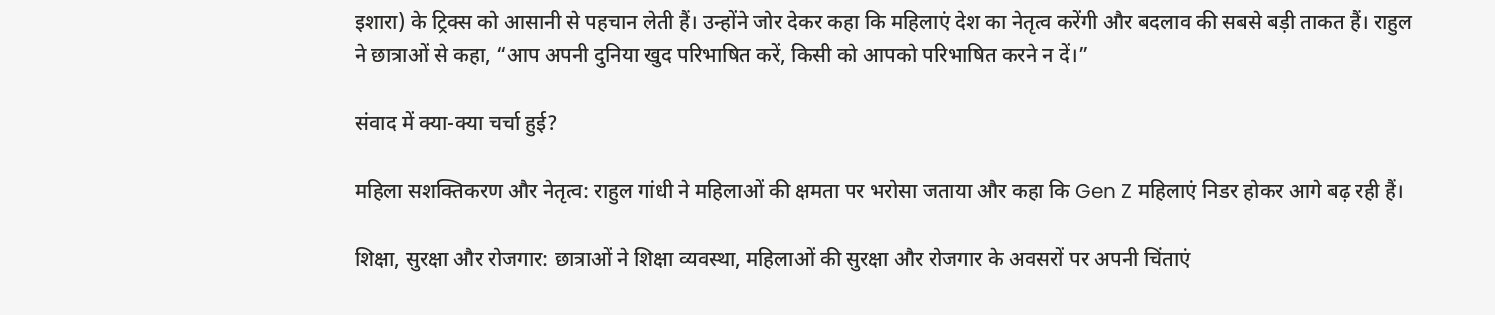इशारा) के ट्रिक्स को आसानी से पहचान लेती हैं। उन्होंने जोर देकर कहा कि महिलाएं देश का नेतृत्व करेंगी और बदलाव की सबसे बड़ी ताकत हैं। राहुल ने छात्राओं से कहा, “आप अपनी दुनिया खुद परिभाषित करें, किसी को आपको परिभाषित करने न दें।”

संवाद में क्या-क्या चर्चा हुई?

महिला सशक्तिकरण और नेतृत्व: राहुल गांधी ने महिलाओं की क्षमता पर भरोसा जताया और कहा कि Gen Z महिलाएं निडर होकर आगे बढ़ रही हैं।

शिक्षा, सुरक्षा और रोजगार: छात्राओं ने शिक्षा व्यवस्था, महिलाओं की सुरक्षा और रोजगार के अवसरों पर अपनी चिंताएं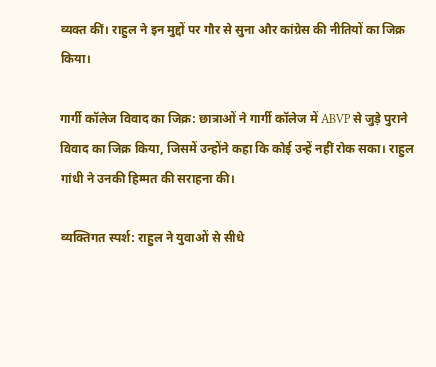व्यक्त कीं। राहुल ने इन मुद्दों पर गौर से सुना और कांग्रेस की नीतियों का जिक्र किया।

गार्गी कॉलेज विवाद का जिक्र: छात्राओं ने गार्गी कॉलेज में ABVP से जुड़े पुराने विवाद का जिक्र किया, जिसमें उन्होंने कहा कि कोई उन्हें नहीं रोक सका। राहुल गांधी ने उनकी हिम्मत की सराहना की।

व्यक्तिगत स्पर्श: राहुल ने युवाओं से सीधे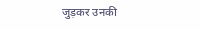जुड़कर उनकी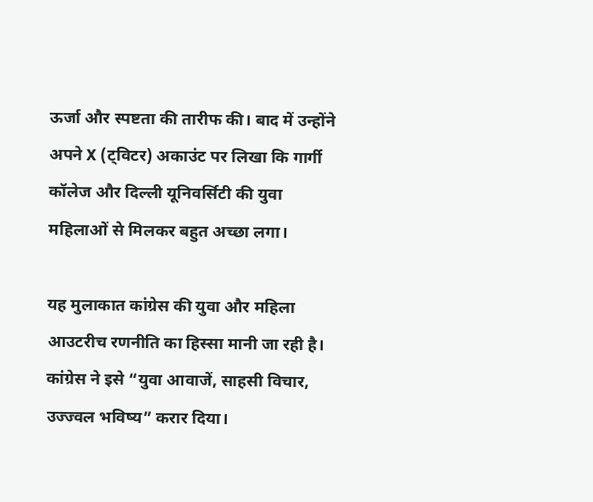ऊर्जा और स्पष्टता की तारीफ की। बाद में उन्होंने अपने X (ट्विटर) अकाउंट पर लिखा कि गार्गी कॉलेज और दिल्ली यूनिवर्सिटी की युवा महिलाओं से मिलकर बहुत अच्छा लगा।

यह मुलाकात कांग्रेस की युवा और महिला आउटरीच रणनीति का हिस्सा मानी जा रही है। कांग्रेस ने इसे “युवा आवाजें, साहसी विचार, उज्ज्वल भविष्य” करार दिया।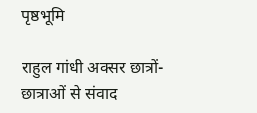पृष्ठभूमि

राहुल गांधी अक्सर छात्रों-छात्राओं से संवाद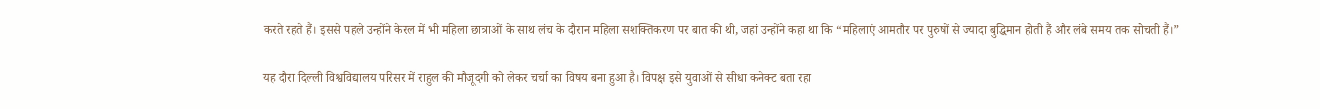करते रहते हैं। इससे पहले उन्होंने केरल में भी महिला छात्राओं के साथ लंच के दौरान महिला सशक्तिकरण पर बात की थी, जहां उन्होंने कहा था कि “महिलाएं आमतौर पर पुरुषों से ज्यादा बुद्धिमान होती हैं और लंबे समय तक सोचती हैं।”

यह दौरा दिल्ली विश्वविद्यालय परिसर में राहुल की मौजूदगी को लेकर चर्चा का विषय बना हुआ है। विपक्ष इसे युवाओं से सीधा कनेक्ट बता रहा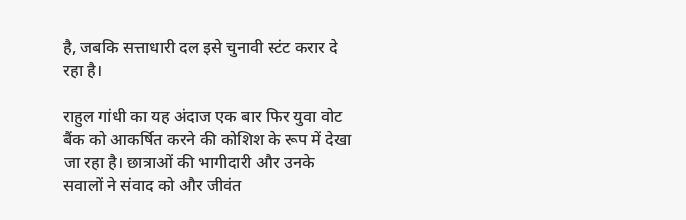है, जबकि सत्ताधारी दल इसे चुनावी स्टंट करार दे रहा है।

राहुल गांधी का यह अंदाज एक बार फिर युवा वोट बैंक को आकर्षित करने की कोशिश के रूप में देखा जा रहा है। छात्राओं की भागीदारी और उनके सवालों ने संवाद को और जीवंत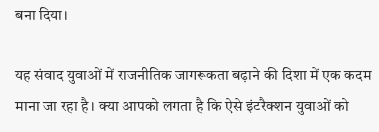बना दिया।

यह संवाद युवाओं में राजनीतिक जागरूकता बढ़ाने की दिशा में एक कदम माना जा रहा है। क्या आपको लगता है कि ऐसे इंटरैक्शन युवाओं को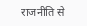राजनीति से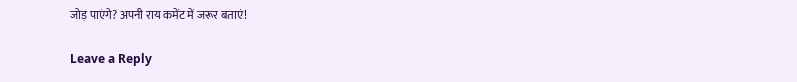जोड़ पाएंगे? अपनी राय कमेंट में जरूर बताएं!

Leave a Reply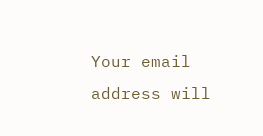Your email address will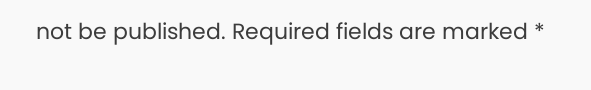not be published. Required fields are marked *